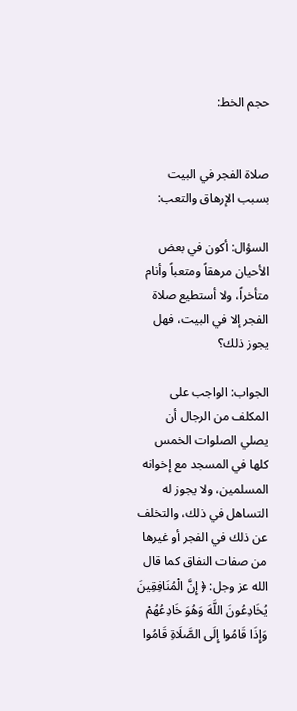حجم الخط:


صلاة الفجر في البيت بسبب الإرهاق والتعب:

السؤال: أكون في بعض الأحيان مرهقاً ومتعباً وأنام متأخراً، ولا أستطيع صلاة الفجر إلا في البيت، فهل يجوز ذلك؟

الجواب: الواجب على المكلف من الرجال أن يصلي الصلوات الخمس كلها في المسجد مع إخوانه المسلمين، ولا يجوز له التساهل في ذلك، والتخلف عن ذلك في الفجر أو غيرها من صفات النفاق كما قال الله عز وجل: ﴿ إِنَّ الْمُنَافِقِينَ يُخَادِعُونَ اللَّهَ وَهُوَ خَادِعُهُمْ وَإِذَا قَامُوا إِلَى الصَّلَاةِ قَامُوا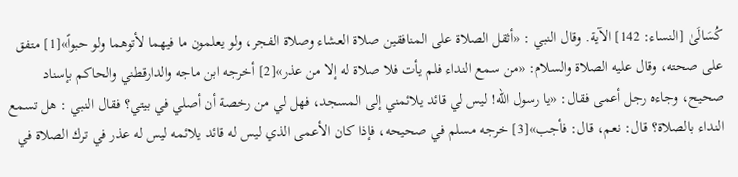كُسَالَىٰ [النساء: 142] الآية. وقال النبي : «أثقل الصلاة على المنافقين صلاة العشاء وصلاة الفجر، ولو يعلمون ما فيهما لأتوهما ولو حبواً»[1] متفق على صحته، وقال عليه الصلاة والسلام: «من سمع النداء فلم يأت فلا صلاة له إلا من عذر»[2] أخرجه ابن ماجه والدارقطني والحاكم بإسناد صحيح، وجاءه رجل أعمى فقال: «يا رسول الله! ليس لي قائد يلائمني إلى المسجد، فهل لي من رخصة أن أصلي في بيتي؟ فقال النبي : هل تسمع النداء بالصلاة؟ قال: نعم، قال: فأجب»[3] خرجه مسلم في صحيحه، فإذا كان الأعمى الذي ليس له قائد يلائمه ليس له عذر في ترك الصلاة في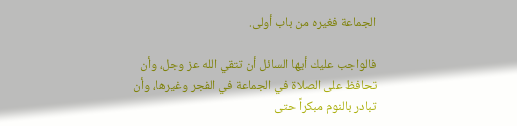الجماعة فغيره من باب أولى.

فالواجب عليك أيها السائل أن تتقي الله عز وجل، وأن تحافظ على الصلاة في الجماعة في الفجر وغيرها، وأن تبادر بالنوم مبكراً حتى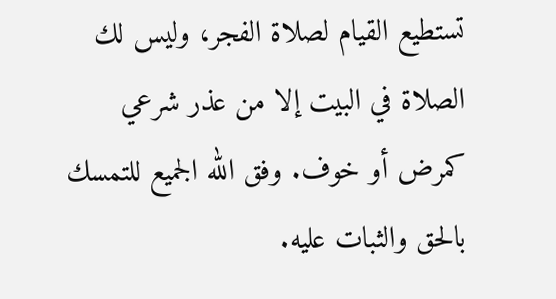تستطيع القيام لصلاة الفجر، وليس لك الصلاة في البيت إلا من عذر شرعي كمرض أو خوف. وفق الله الجميع للتمسك بالحق والثبات عليه.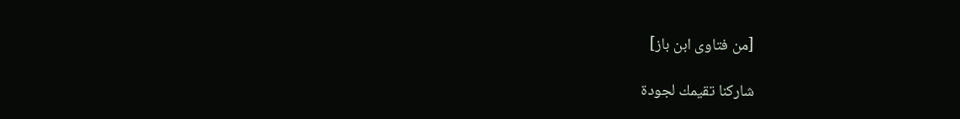[من فتاوى ابن باز]

شاركنا تقيمك لجودة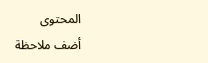المحتوى
أضف ملاحظة